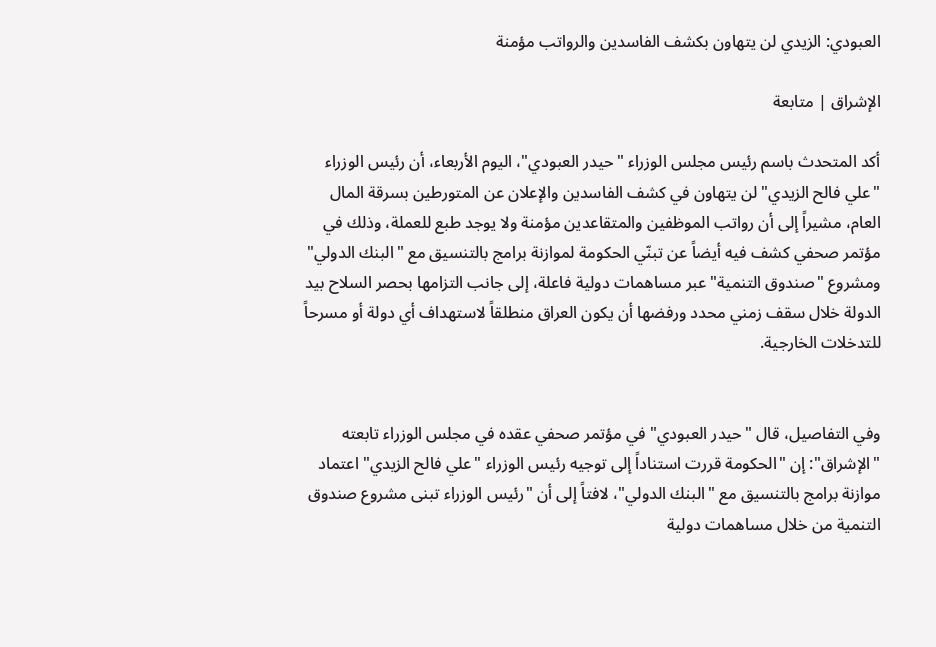العبودي: الزيدي لن يتهاون بكشف الفاسدين والرواتب مؤمنة

الإشراق | متابعة

أكد المتحدث باسم رئيس مجلس الوزراء "حيدر العبودي"، اليوم الأربعاء، أن رئيس الوزراء "علي فالح الزيدي" لن يتهاون في كشف الفاسدين والإعلان عن المتورطين بسرقة المال العام، مشيراً إلى أن رواتب الموظفين والمتقاعدين مؤمنة ولا يوجد طبع للعملة، وذلك في مؤتمر صحفي كشف فيه أيضاً عن تبنّي الحكومة لموازنة برامج بالتنسيق مع "البنك الدولي" ومشروع "صندوق التنمية" عبر مساهمات دولية فاعلة، إلى جانب التزامها بحصر السلاح بيد الدولة خلال سقف زمني محدد ورفضها أن يكون العراق منطلقاً لاستهداف أي دولة أو مسرحاً للتدخلات الخارجية.


وفي التفاصيل، قال "حيدر العبودي" في مؤتمر صحفي عقده في مجلس الوزراء تابعته "الإشراق": إن "الحكومة قررت استناداً إلى توجيه رئيس الوزراء "علي فالح الزيدي" اعتماد موازنة برامج بالتنسيق مع "البنك الدولي"، لافتاً إلى أن "رئيس الوزراء تبنى مشروع صندوق التنمية من خلال مساهمات دولية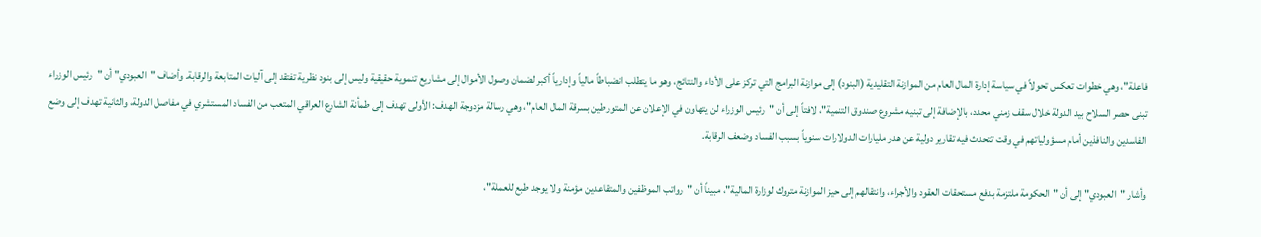فاعلة"، وهي خطوات تعكس تحولاً في سياسة إدارة المال العام من الموازنة التقليدية (البنود) إلى موازنة البرامج التي تركز على الأداء والنتائج، وهو ما يتطلب انضباطاً مالياً وإدارياً أكبر لضمان وصول الأموال إلى مشاريع تنموية حقيقية وليس إلى بنود نظرية تفتقد إلى آليات المتابعة والرقابة. وأضاف "العبودي" أن "رئيس الوزراء تبنى حصر السلاح بيد الدولة خلال سقف زمني محدد، بالإضافة إلى تبنيه مشروع صندوق التنمية"، لافتاً إلى أن "رئيس الوزراء لن يتهاون في الإعلان عن المتورطين بسرقة المال العام"، وهي رسالة مزدوجة الهدف: الأولى تهدف إلى طمأنة الشارع العراقي المتعب من الفساد المستشري في مفاصل الدولة، والثانية تهدف إلى وضع الفاسدين والنافذين أمام مسؤولياتهم في وقت تتحدث فيه تقارير دولية عن هدر مليارات الدولارات سنوياً بسبب الفساد وضعف الرقابة.

وأشار "العبودي" إلى أن "الحكومة ملتزمة بدفع مستحقات العقود والأجراء، وانتقالهم إلى حيز الموازنة متروك لوزارة المالية"، مبيناً أن "رواتب الموظفين والمتقاعدين مؤمنة ولا يوجد طبع للعملة"،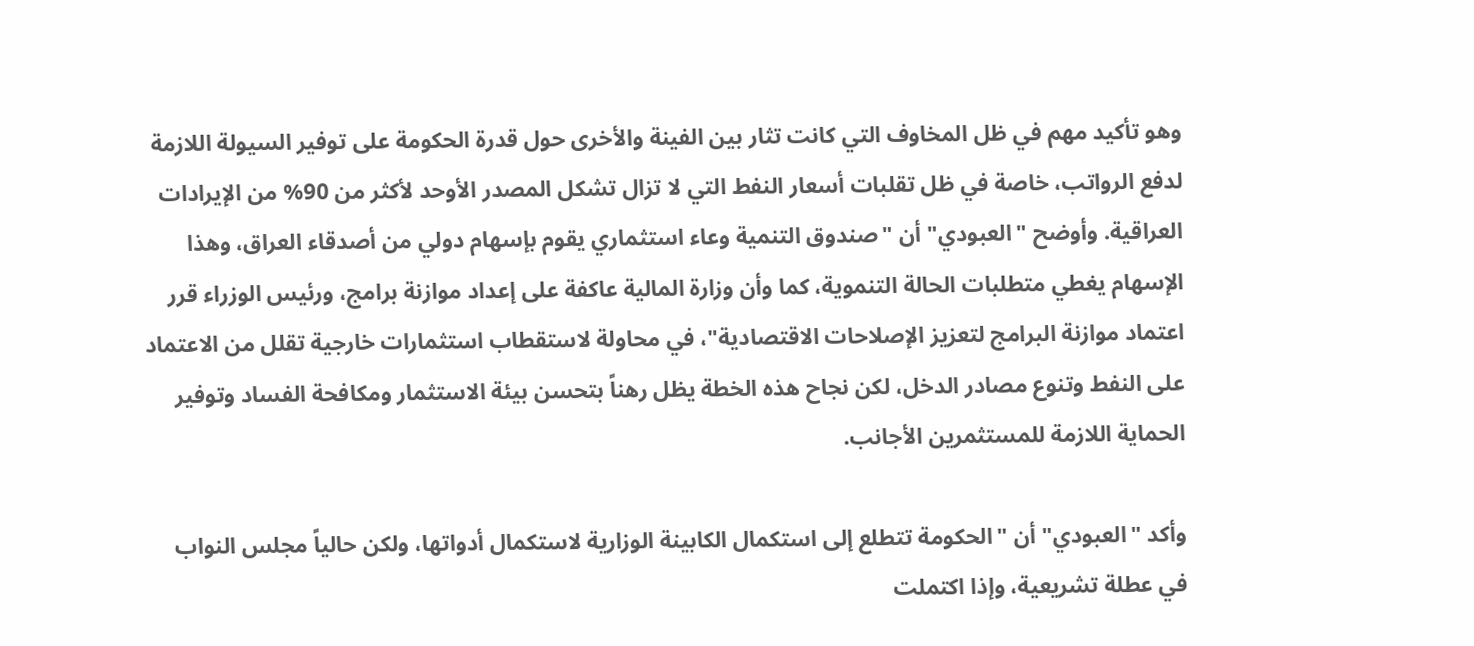وهو تأكيد مهم في ظل المخاوف التي كانت تثار بين الفينة والأخرى حول قدرة الحكومة على توفير السيولة اللازمة لدفع الرواتب، خاصة في ظل تقلبات أسعار النفط التي لا تزال تشكل المصدر الأوحد لأكثر من 90% من الإيرادات العراقية. وأوضح "العبودي" أن "صندوق التنمية وعاء استثماري يقوم بإسهام دولي من أصدقاء العراق، وهذا الإسهام يغطي متطلبات الحالة التنموية، كما وأن وزارة المالية عاكفة على إعداد موازنة برامج، ورئيس الوزراء قرر اعتماد موازنة البرامج لتعزيز الإصلاحات الاقتصادية"، في محاولة لاستقطاب استثمارات خارجية تقلل من الاعتماد على النفط وتنوع مصادر الدخل، لكن نجاح هذه الخطة يظل رهناً بتحسن بيئة الاستثمار ومكافحة الفساد وتوفير الحماية اللازمة للمستثمرين الأجانب.

وأكد "العبودي" أن "الحكومة تتطلع إلى استكمال الكابينة الوزارية لاستكمال أدواتها، ولكن حالياً مجلس النواب في عطلة تشريعية، وإذا اكتملت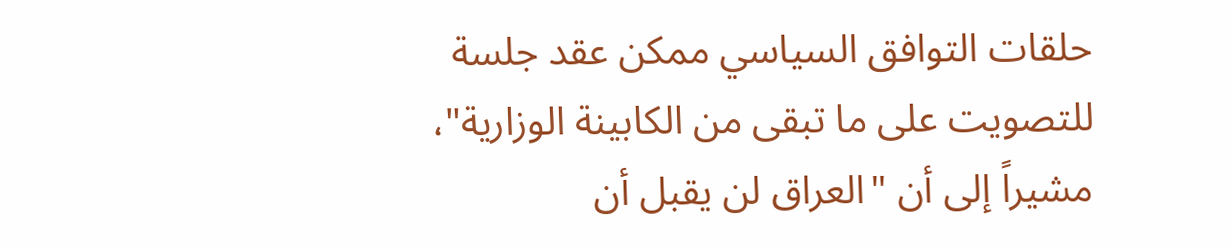حلقات التوافق السياسي ممكن عقد جلسة للتصويت على ما تبقى من الكابينة الوزارية"، مشيراً إلى أن "العراق لن يقبل أن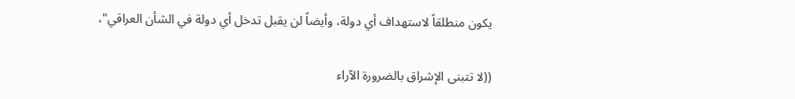يكون منطلقاً لاستهداف أي دولة، وأيضاً لن يقبل تدخل أي دولة في الشأن العراقي"،

((لا تتبنى الإشراق بالضرورة الآراء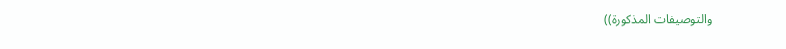والتوصيفات المذكورة))